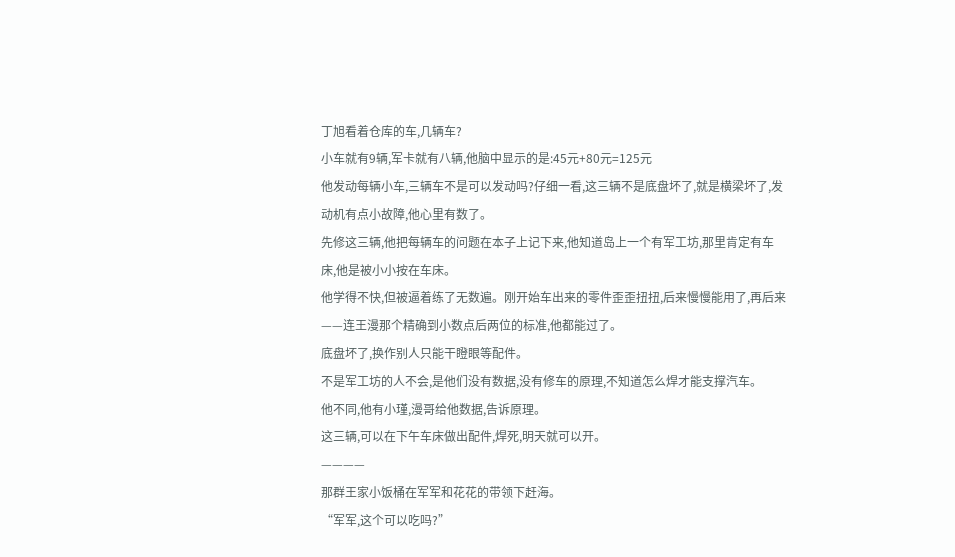丁旭看着仓库的车,几辆车?
小车就有9辆,军卡就有八辆,他脑中显示的是:45元+80元=125元
他发动每辆小车,三辆车不是可以发动吗?仔细一看,这三辆不是底盘坏了,就是横梁坏了,发动机有点小故障,他心里有数了。
先修这三辆,他把每辆车的问题在本子上记下来,他知道岛上一个有军工坊,那里肯定有车床,他是被小小按在车床。
他学得不快,但被逼着练了无数遍。刚开始车出来的零件歪歪扭扭,后来慢慢能用了,再后来——连王漫那个精确到小数点后两位的标准,他都能过了。
底盘坏了,换作别人只能干瞪眼等配件。
不是军工坊的人不会,是他们没有数据,没有修车的原理,不知道怎么焊才能支撑汽车。
他不同,他有小瑾,漫哥给他数据,告诉原理。
这三辆,可以在下午车床做出配件,焊死,明天就可以开。
————
那群王家小饭桶在军军和花花的带领下赶海。
“军军,这个可以吃吗?”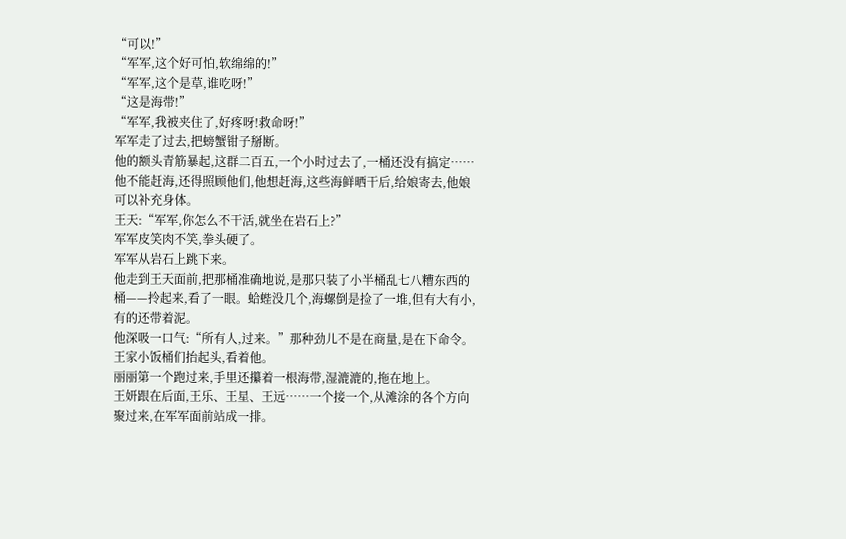“可以!”
“军军,这个好可怕,软绵绵的!”
“军军,这个是草,谁吃呀!”
“这是海带!”
“军军,我被夹住了,好疼呀!救命呀!”
军军走了过去,把螃蟹钳子掰断。
他的额头青筋暴起,这群二百五,一个小时过去了,一桶还没有搞定……
他不能赶海,还得照顾他们,他想赶海,这些海鲜晒干后,给娘寄去,他娘可以补充身体。
王天:“军军,你怎么不干活,就坐在岩石上?”
军军皮笑肉不笑,拳头硬了。
军军从岩石上跳下来。
他走到王天面前,把那桶准确地说,是那只装了小半桶乱七八糟东西的桶——拎起来,看了一眼。蛤蜌没几个,海螺倒是捡了一堆,但有大有小,有的还带着泥。
他深吸一口气:“所有人,过来。”那种劲儿不是在商量,是在下命令。
王家小饭桶们抬起头,看着他。
丽丽第一个跑过来,手里还攥着一根海带,湿漉漉的,拖在地上。
王妍跟在后面,王乐、王星、王远……一个接一个,从滩涂的各个方向聚过来,在军军面前站成一排。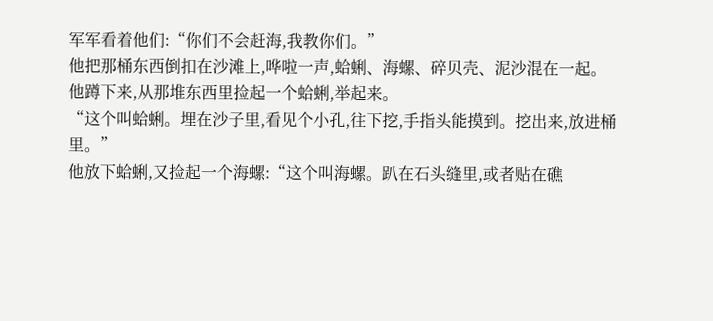军军看着他们:“你们不会赶海,我教你们。”
他把那桶东西倒扣在沙滩上,哗啦一声,蛤蜊、海螺、碎贝壳、泥沙混在一起。
他蹲下来,从那堆东西里捡起一个蛤蜊,举起来。
“这个叫蛤蜊。埋在沙子里,看见个小孔,往下挖,手指头能摸到。挖出来,放进桶里。”
他放下蛤蜊,又捡起一个海螺:“这个叫海螺。趴在石头缝里,或者贴在礁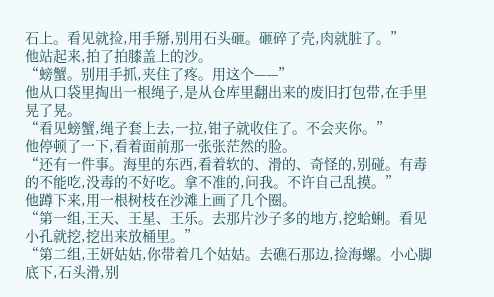石上。看见就捡,用手掰,别用石头砸。砸碎了壳,肉就脏了。”
他站起来,拍了拍膝盖上的沙。
“螃蟹。别用手抓,夹住了疼。用这个——”
他从口袋里掏出一根绳子,是从仓库里翻出来的废旧打包带,在手里晃了晃。
“看见螃蟹,绳子套上去,一拉,钳子就收住了。不会夹你。”
他停顿了一下,看着面前那一张张茫然的脸。
“还有一件事。海里的东西,看着软的、滑的、奇怪的,别碰。有毒的不能吃,没毒的不好吃。拿不准的,问我。不许自己乱摸。”
他蹲下来,用一根树枝在沙滩上画了几个圈。
“第一组,王天、王星、王乐。去那片沙子多的地方,挖蛤蜊。看见小孔就挖,挖出来放桶里。”
“第二组,王妍姑姑,你带着几个姑姑。去礁石那边,捡海螺。小心脚底下,石头滑,别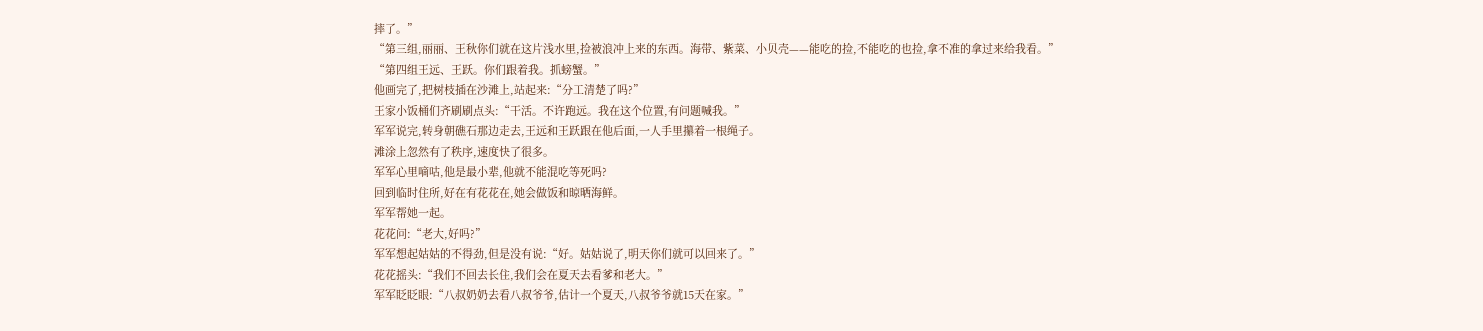摔了。”
“第三组,丽丽、王秋你们就在这片浅水里,捡被浪冲上来的东西。海带、紫菜、小贝壳——能吃的捡,不能吃的也捡,拿不准的拿过来给我看。”
“第四组王远、王跃。你们跟着我。抓螃蟹。”
他画完了,把树枝插在沙滩上,站起来:“分工清楚了吗?”
王家小饭桶们齐刷刷点头:“干活。不许跑远。我在这个位置,有问题喊我。”
军军说完,转身朝礁石那边走去,王远和王跃跟在他后面,一人手里攥着一根绳子。
滩涂上忽然有了秩序,速度快了很多。
军军心里嘀咕,他是最小辈,他就不能混吃等死吗?
回到临时住所,好在有花花在,她会做饭和晾晒海鲜。
军军帮她一起。
花花问:“老大,好吗?”
军军想起姑姑的不得劲,但是没有说:“好。姑姑说了,明天你们就可以回来了。”
花花摇头:“我们不回去长住,我们会在夏天去看爹和老大。”
军军眨眨眼:“八叔奶奶去看八叔爷爷,估计一个夏天,八叔爷爷就15天在家。”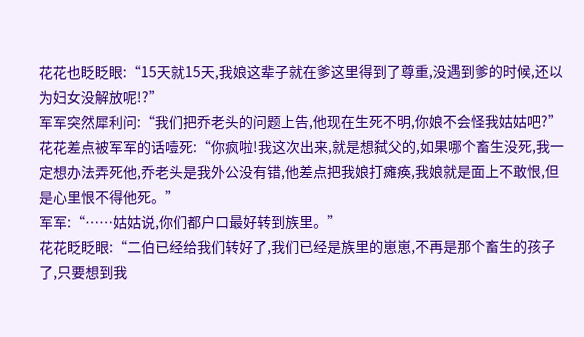花花也眨眨眼:“15天就15天,我娘这辈子就在爹这里得到了尊重,没遇到爹的时候,还以为妇女没解放呢!?”
军军突然犀利问:“我们把乔老头的问题上告,他现在生死不明,你娘不会怪我姑姑吧?”
花花差点被军军的话噎死:“你疯啦!我这次出来,就是想弑父的,如果哪个畜生没死,我一定想办法弄死他,乔老头是我外公没有错,他差点把我娘打瘫痪,我娘就是面上不敢恨,但是心里恨不得他死。”
军军:“……姑姑说,你们都户口最好转到族里。”
花花眨眨眼:“二伯已经给我们转好了,我们已经是族里的崽崽,不再是那个畜生的孩子了,只要想到我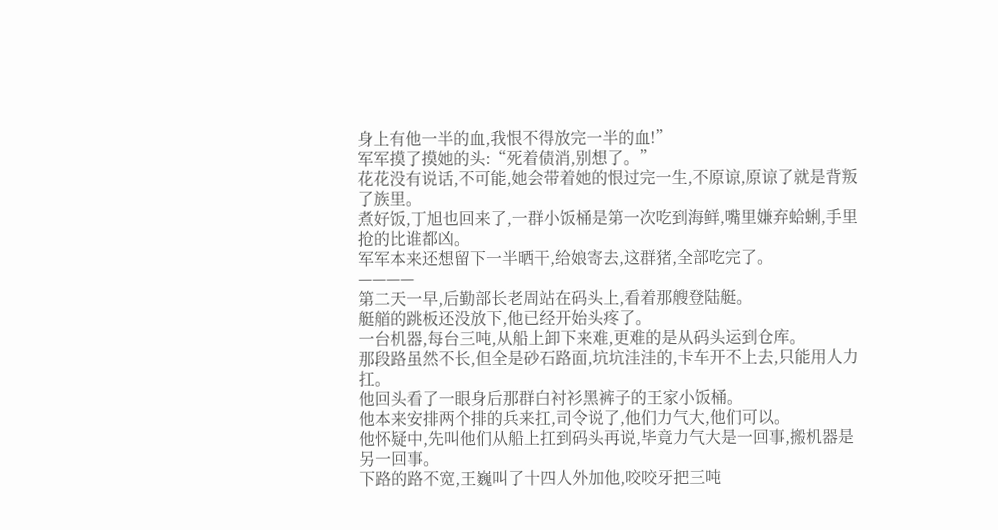身上有他一半的血,我恨不得放完一半的血!”
军军摸了摸她的头:“死着债消,别想了。”
花花没有说话,不可能,她会带着她的恨过完一生,不原谅,原谅了就是背叛了族里。
煮好饭,丁旭也回来了,一群小饭桶是第一次吃到海鲜,嘴里嫌弃蛤蜊,手里抢的比谁都凶。
军军本来还想留下一半晒干,给娘寄去,这群猪,全部吃完了。
————
第二天一早,后勤部长老周站在码头上,看着那艘登陆艇。
艇艏的跳板还没放下,他已经开始头疼了。
一台机器,每台三吨,从船上卸下来难,更难的是从码头运到仓库。
那段路虽然不长,但全是砂石路面,坑坑洼洼的,卡车开不上去,只能用人力扛。
他回头看了一眼身后那群白衬衫黑裤子的王家小饭桶。
他本来安排两个排的兵来扛,司令说了,他们力气大,他们可以。
他怀疑中,先叫他们从船上扛到码头再说,毕竟力气大是一回事,搬机器是另一回事。
下路的路不宽,王巍叫了十四人外加他,咬咬牙把三吨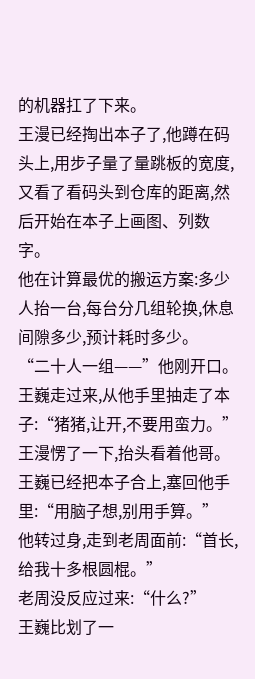的机器扛了下来。
王漫已经掏出本子了,他蹲在码头上,用步子量了量跳板的宽度,又看了看码头到仓库的距离,然后开始在本子上画图、列数字。
他在计算最优的搬运方案:多少人抬一台,每台分几组轮换,休息间隙多少,预计耗时多少。
“二十人一组——”他刚开口。
王巍走过来,从他手里抽走了本子:“猪猪,让开,不要用蛮力。”
王漫愣了一下,抬头看着他哥。
王巍已经把本子合上,塞回他手里:“用脑子想,别用手算。”
他转过身,走到老周面前:“首长,给我十多根圆棍。”
老周没反应过来:“什么?”
王巍比划了一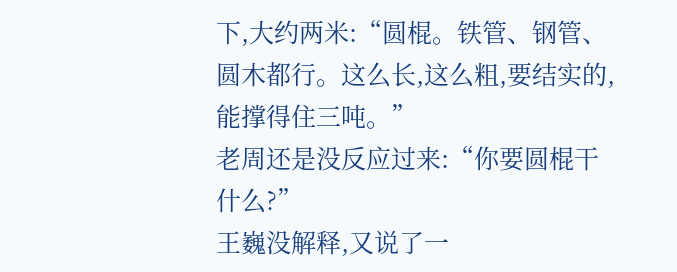下,大约两米:“圆棍。铁管、钢管、圆木都行。这么长,这么粗,要结实的,能撑得住三吨。”
老周还是没反应过来:“你要圆棍干什么?”
王巍没解释,又说了一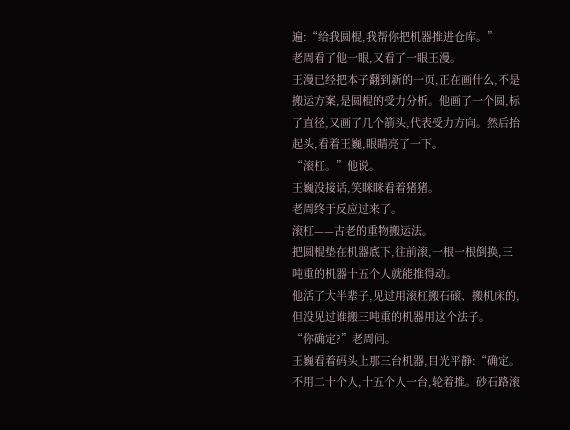遍:“给我圆棍,我帮你把机器推进仓库。”
老周看了他一眼,又看了一眼王漫。
王漫已经把本子翻到新的一页,正在画什么,不是搬运方案,是圆棍的受力分析。他画了一个圆,标了直径,又画了几个箭头,代表受力方向。然后抬起头,看着王巍,眼睛亮了一下。
“滚杠。”他说。
王巍没接话,笑眯眯看着猪猪。
老周终于反应过来了。
滚杠——古老的重物搬运法。
把圆棍垫在机器底下,往前滚,一根一根倒换,三吨重的机器十五个人就能推得动。
他活了大半辈子,见过用滚杠搬石磙、搬机床的,但没见过谁搬三吨重的机器用这个法子。
“你确定?”老周问。
王巍看着码头上那三台机器,目光平静:“确定。不用二十个人,十五个人一台,轮着推。砂石路滚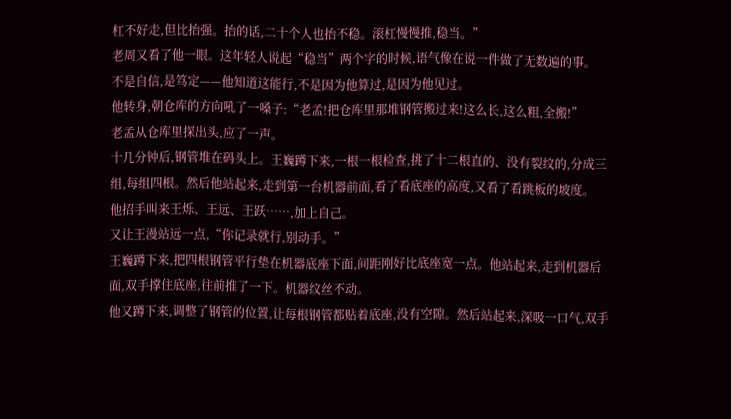杠不好走,但比抬强。抬的话,二十个人也抬不稳。滚杠慢慢推,稳当。”
老周又看了他一眼。这年轻人说起“稳当”两个字的时候,语气像在说一件做了无数遍的事。
不是自信,是笃定——他知道这能行,不是因为他算过,是因为他见过。
他转身,朝仓库的方向吼了一嗓子:“老孟!把仓库里那堆钢管搬过来!这么长,这么粗,全搬!”
老孟从仓库里探出头,应了一声。
十几分钟后,钢管堆在码头上。王巍蹲下来,一根一根检查,挑了十二根直的、没有裂纹的,分成三组,每组四根。然后他站起来,走到第一台机器前面,看了看底座的高度,又看了看跳板的坡度。
他招手叫来王烁、王远、王跃……,加上自己。
又让王漫站远一点,“你记录就行,别动手。”
王巍蹲下来,把四根钢管平行垫在机器底座下面,间距刚好比底座宽一点。他站起来,走到机器后面,双手撑住底座,往前推了一下。机器纹丝不动。
他又蹲下来,调整了钢管的位置,让每根钢管都贴着底座,没有空隙。然后站起来,深吸一口气,双手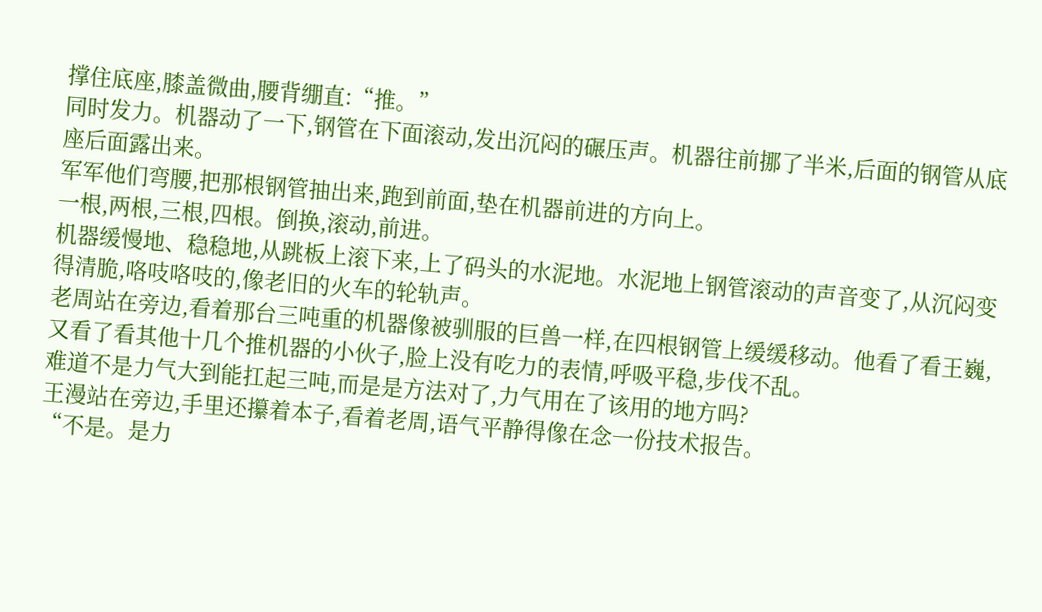撑住底座,膝盖微曲,腰背绷直:“推。”
同时发力。机器动了一下,钢管在下面滚动,发出沉闷的碾压声。机器往前挪了半米,后面的钢管从底座后面露出来。
军军他们弯腰,把那根钢管抽出来,跑到前面,垫在机器前进的方向上。
一根,两根,三根,四根。倒换,滚动,前进。
机器缓慢地、稳稳地,从跳板上滚下来,上了码头的水泥地。水泥地上钢管滚动的声音变了,从沉闷变得清脆,咯吱咯吱的,像老旧的火车的轮轨声。
老周站在旁边,看着那台三吨重的机器像被驯服的巨兽一样,在四根钢管上缓缓移动。他看了看王巍,又看了看其他十几个推机器的小伙子,脸上没有吃力的表情,呼吸平稳,步伐不乱。
难道不是力气大到能扛起三吨,而是是方法对了,力气用在了该用的地方吗?
王漫站在旁边,手里还攥着本子,看着老周,语气平静得像在念一份技术报告。
“不是。是力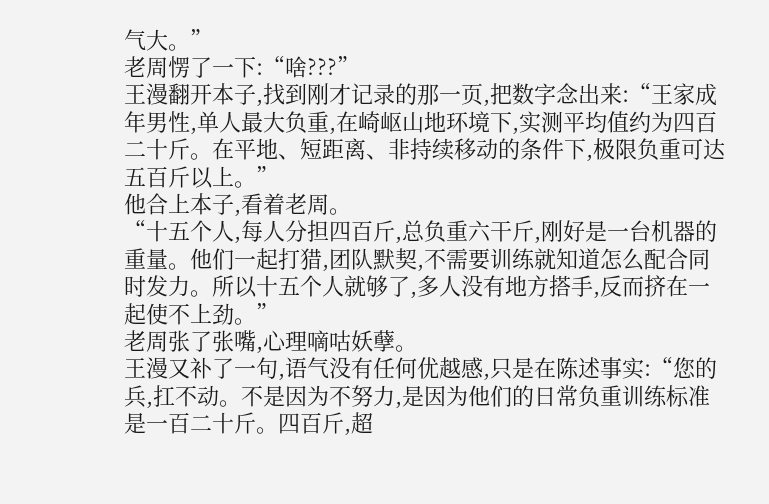气大。”
老周愣了一下:“啥???”
王漫翻开本子,找到刚才记录的那一页,把数字念出来:“王家成年男性,单人最大负重,在崎岖山地环境下,实测平均值约为四百二十斤。在平地、短距离、非持续移动的条件下,极限负重可达五百斤以上。”
他合上本子,看着老周。
“十五个人,每人分担四百斤,总负重六干斤,刚好是一台机器的重量。他们一起打猎,团队默契,不需要训练就知道怎么配合同时发力。所以十五个人就够了,多人没有地方搭手,反而挤在一起使不上劲。”
老周张了张嘴,心理嘀咕妖孽。
王漫又补了一句,语气没有任何优越感,只是在陈述事实:“您的兵,扛不动。不是因为不努力,是因为他们的日常负重训练标准是一百二十斤。四百斤,超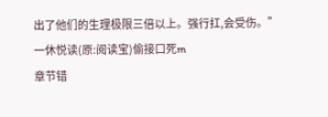出了他们的生理极限三倍以上。强行扛,会受伤。”
一休悦读(原:阅读宝)偷接口死m
章节错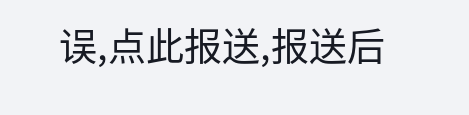误,点此报送,报送后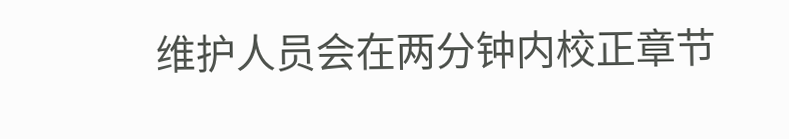维护人员会在两分钟内校正章节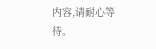内容,请耐心等待。